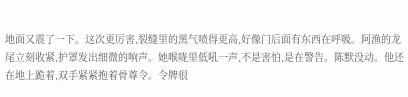地面又震了一下。这次更厉害,裂缝里的黑气喷得更高,好像门后面有东西在呼吸。阿渔的龙尾立刻收紧,护罩发出细微的响声。她喉咙里低吼一声,不是害怕,是在警告。陈默没动。他还在地上跪着,双手紧紧抱着骨尊令。令牌很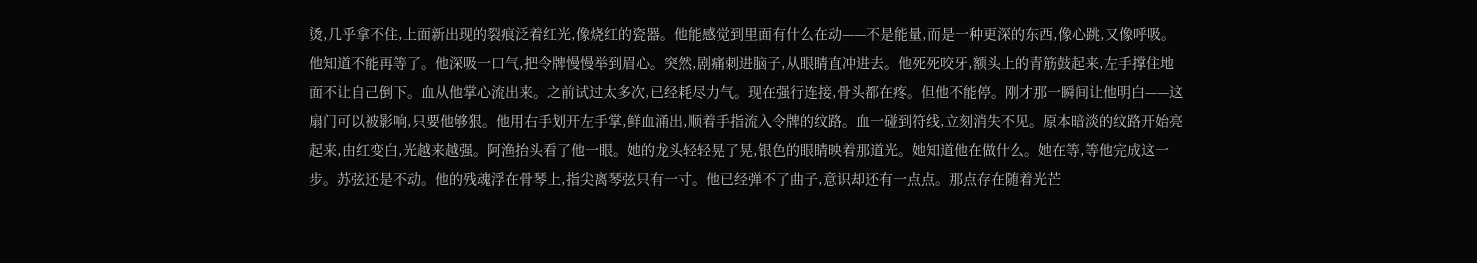烫,几乎拿不住,上面新出现的裂痕泛着红光,像烧红的瓷器。他能感觉到里面有什么在动——不是能量,而是一种更深的东西,像心跳,又像呼吸。他知道不能再等了。他深吸一口气,把令牌慢慢举到眉心。突然,剧痛刺进脑子,从眼睛直冲进去。他死死咬牙,额头上的青筋鼓起来,左手撑住地面不让自己倒下。血从他掌心流出来。之前试过太多次,已经耗尽力气。现在强行连接,骨头都在疼。但他不能停。刚才那一瞬间让他明白——这扇门可以被影响,只要他够狠。他用右手划开左手掌,鲜血涌出,顺着手指流入令牌的纹路。血一碰到符线,立刻消失不见。原本暗淡的纹路开始亮起来,由红变白,光越来越强。阿渔抬头看了他一眼。她的龙头轻轻晃了晃,银色的眼睛映着那道光。她知道他在做什么。她在等,等他完成这一步。苏弦还是不动。他的残魂浮在骨琴上,指尖离琴弦只有一寸。他已经弹不了曲子,意识却还有一点点。那点存在随着光芒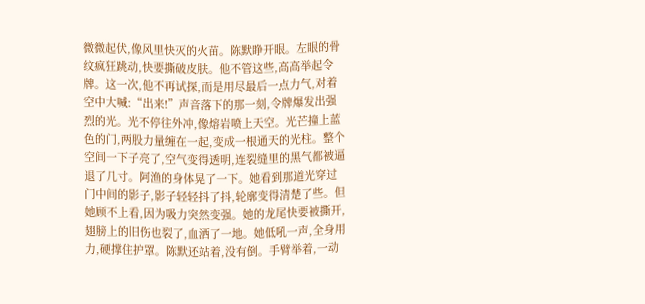微微起伏,像风里快灭的火苗。陈默睁开眼。左眼的骨纹疯狂跳动,快要撕破皮肤。他不管这些,高高举起令牌。这一次,他不再试探,而是用尽最后一点力气,对着空中大喊:“出来!”声音落下的那一刻,令牌爆发出强烈的光。光不停往外冲,像熔岩喷上天空。光芒撞上蓝色的门,两股力量缠在一起,变成一根通天的光柱。整个空间一下子亮了,空气变得透明,连裂缝里的黑气都被逼退了几寸。阿渔的身体晃了一下。她看到那道光穿过门中间的影子,影子轻轻抖了抖,轮廓变得清楚了些。但她顾不上看,因为吸力突然变强。她的龙尾快要被撕开,翅膀上的旧伤也裂了,血洒了一地。她低吼一声,全身用力,硬撑住护罩。陈默还站着,没有倒。手臂举着,一动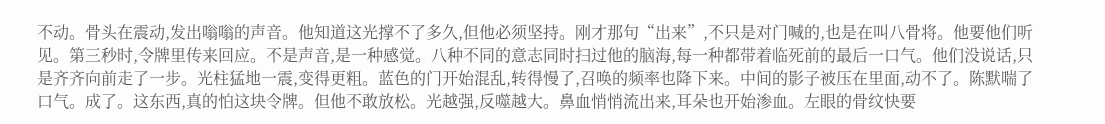不动。骨头在震动,发出嗡嗡的声音。他知道这光撑不了多久,但他必须坚持。刚才那句“出来”,不只是对门喊的,也是在叫八骨将。他要他们听见。第三秒时,令牌里传来回应。不是声音,是一种感觉。八种不同的意志同时扫过他的脑海,每一种都带着临死前的最后一口气。他们没说话,只是齐齐向前走了一步。光柱猛地一震,变得更粗。蓝色的门开始混乱,转得慢了,召唤的频率也降下来。中间的影子被压在里面,动不了。陈默喘了口气。成了。这东西,真的怕这块令牌。但他不敢放松。光越强,反噬越大。鼻血悄悄流出来,耳朵也开始渗血。左眼的骨纹快要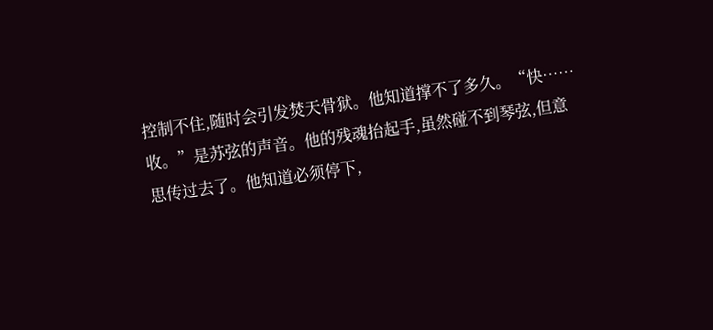控制不住,随时会引发焚天骨狱。他知道撑不了多久。“快……收。”是苏弦的声音。他的残魂抬起手,虽然碰不到琴弦,但意思传过去了。他知道必须停下,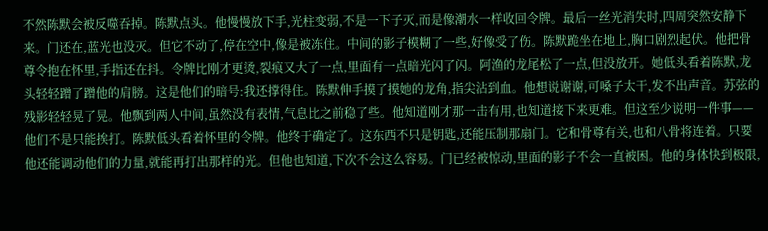不然陈默会被反噬吞掉。陈默点头。他慢慢放下手,光柱变弱,不是一下子灭,而是像潮水一样收回令牌。最后一丝光消失时,四周突然安静下来。门还在,蓝光也没灭。但它不动了,停在空中,像是被冻住。中间的影子模糊了一些,好像受了伤。陈默跪坐在地上,胸口剧烈起伏。他把骨尊令抱在怀里,手指还在抖。令牌比刚才更烫,裂痕又大了一点,里面有一点暗光闪了闪。阿渔的龙尾松了一点,但没放开。她低头看着陈默,龙头轻轻蹭了蹭他的肩膀。这是他们的暗号:我还撑得住。陈默伸手摸了摸她的龙角,指尖沾到血。他想说谢谢,可嗓子太干,发不出声音。苏弦的残影轻轻晃了晃。他飘到两人中间,虽然没有表情,气息比之前稳了些。他知道刚才那一击有用,也知道接下来更难。但这至少说明一件事——他们不是只能挨打。陈默低头看着怀里的令牌。他终于确定了。这东西不只是钥匙,还能压制那扇门。它和骨尊有关,也和八骨将连着。只要他还能调动他们的力量,就能再打出那样的光。但他也知道,下次不会这么容易。门已经被惊动,里面的影子不会一直被困。他的身体快到极限,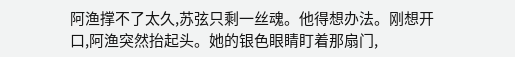阿渔撑不了太久,苏弦只剩一丝魂。他得想办法。刚想开口,阿渔突然抬起头。她的银色眼睛盯着那扇门,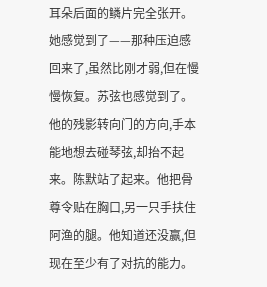耳朵后面的鳞片完全张开。她感觉到了——那种压迫感回来了,虽然比刚才弱,但在慢慢恢复。苏弦也感觉到了。他的残影转向门的方向,手本能地想去碰琴弦,却抬不起来。陈默站了起来。他把骨尊令贴在胸口,另一只手扶住阿渔的腿。他知道还没赢,但现在至少有了对抗的能力。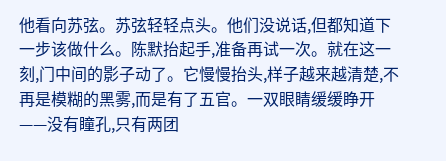他看向苏弦。苏弦轻轻点头。他们没说话,但都知道下一步该做什么。陈默抬起手,准备再试一次。就在这一刻,门中间的影子动了。它慢慢抬头,样子越来越清楚,不再是模糊的黑雾,而是有了五官。一双眼睛缓缓睁开——没有瞳孔,只有两团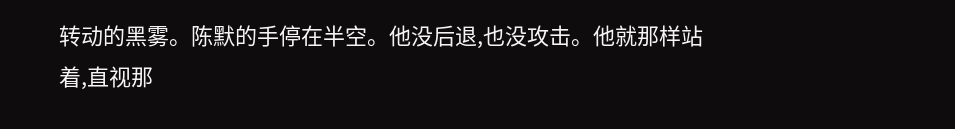转动的黑雾。陈默的手停在半空。他没后退,也没攻击。他就那样站着,直视那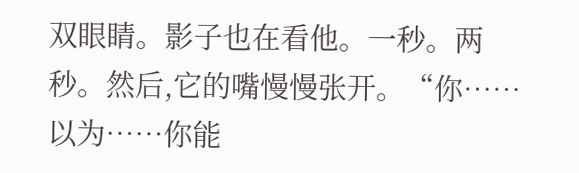双眼睛。影子也在看他。一秒。两秒。然后,它的嘴慢慢张开。“你……以为……你能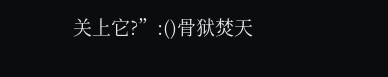关上它?”:()骨狱焚天